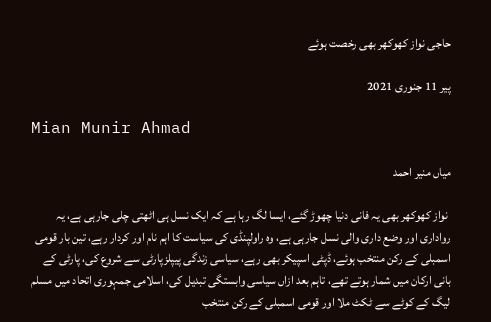حاجی نواز کھوکھر بھی رخصت ہوئے

پیر 11 جنوری 2021

Mian Munir Ahmad

میاں منیر احمد

 نواز کھوکھر بھی یہ فانی دنیا چھوڑ گئے، ایسا لگ رہا ہے کہ ایک نسل ہی اٹھتی چلی جارہی ہے، یہ رواداری اور وضع داری والی نسل جارہی ہے، وہ راولپنڈی کی سیاست کا اہم نام اور کردار رہے، تین بار قومی اسمبلی کے رکن منتخب ہوئے، ڈپٹی اسپیکر بھی رہے، سیاسی زندگی پیپلزپارٹی سے شروع کی، پارٹی کے بانی ارکان میں شمار ہوتے تھے، تاہم بعد ازاں سیاسی وابستگی تبدیل کی، اسلامی جمہوری اتحاد میں مسلم لیگ کے کوٹے سے ٹکٹ ملا اور قومی اسمبلی کے رکن منتخب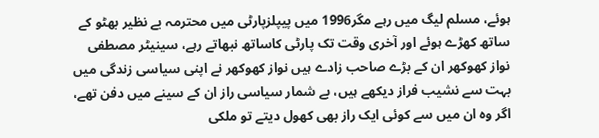ہوئے، مسلم لیگ میں رہے مگر1996 میں پیپلزپارٹی میں محترمہ بے نظیر بھٹو کے ساتھ کھڑے ہوئے اور آخری وقت تک پارٹی کاساتھ نبھاتے رہے، سینیٹر مصطفی نواز کھوکھر ان کے بڑے صاحب زادے ہیں نواز کھوکھر نے اپنی سیاسی زندگی میں بہت سے نشیب فراز دیکھے ہیں، بے شمار سیاسی راز ان کے سینے میں دفن تھے، اگر وہ ان میں سے کوئی ایک راز بھی کھول دیتے تو ملکی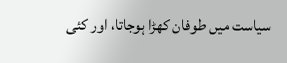سیاست میں طوفان کھڑا ہوجاتا، اور کئی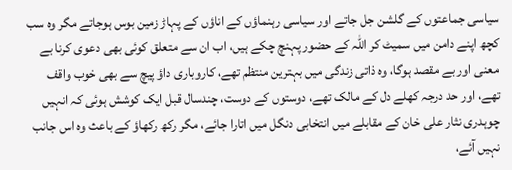سیاسی جماعتوں کے گلشن جل جاتے اور سیاسی رہنماؤں کے اناؤں کے پہاڑ زمین بوس ہوجاتے مگر وہ سب کچھ اپنے دامن میں سمیٹ کر اللہ کے حضور پہنچ چکے ہیں، اب ان سے متعلق کوئی بھی دعوی کرنا بے معنی اور بے مقصد ہوگا، وہ ذاتی زندگی میں بہترین منتظم تھے، کاروباری داؤ پیچ سے بھی خوب واقف تھے، اور حد درجہ کھلے دل کے مالک تھے، دوستوں کے دوست، چندسال قبل ایک کوشش ہوئی کہ انہیں چوہدری نثار علی خان کے مقابلے میں انتخابی دنگل میں اتارا جائے، مگر رکھ رکھاؤ کے باعث وہ اس جانب نہیں آئے،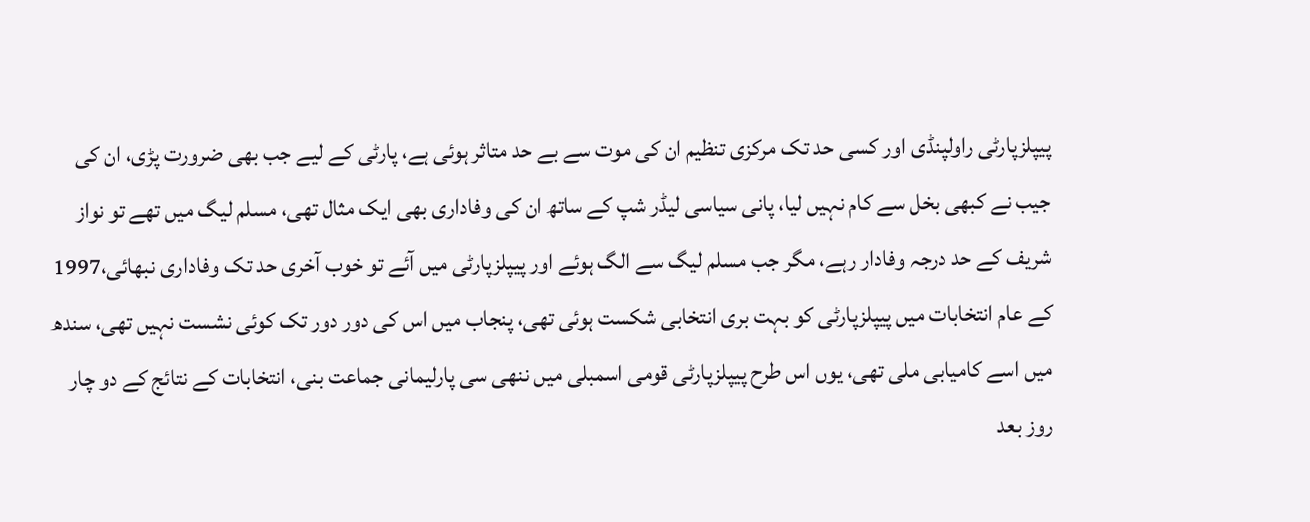پیپلزپارٹی راولپنڈی اور کسی حد تک مرکزی تنظیم ان کی موت سے بے حد متاثر ہوئی ہے، پارٹی کے لیے جب بھی ضرورت پڑی، ان کی جیب نے کبھی بخل سے کام نہیں لیا، پانی سیاسی لیڈر شپ کے ساتھ ان کی وفاداری بھی ایک مثال تھی، مسلم لیگ میں تھے تو نواز شریف کے حد درجہ وفادار رہے، مگر جب مسلم لیگ سے الگ ہوئے اور پیپلزپارٹی میں آئے تو خوب آخری حد تک وفاداری نبھائی،1997 کے عام انتخابات میں پیپلزپارٹی کو بہت بری انتخابی شکست ہوئی تھی، پنجاب میں اس کی دور دور تک کوئی نشست نہیں تھی، سندھ میں اسے کامیابی ملی تھی، یوں اس طرح پیپلزپارٹی قومی اسمبلی میں ننھی سی پارلیمانی جماعت بنی، انتخابات کے نتائج کے دو چار روز بعد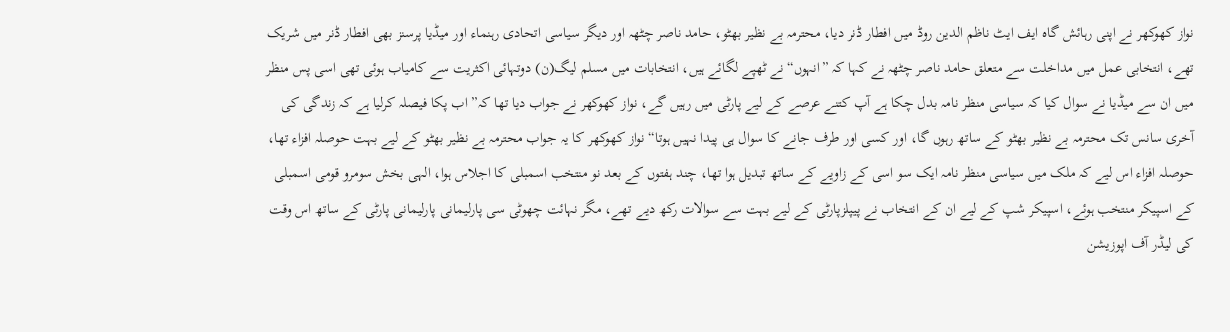نواز کھوکھر نے اپنی رہائش گاہ ایف ایٹ ناظم الدین روڈ میں افطار ڈنر دیا، محترمہ بے نظیر بھٹو، حامد ناصر چٹھہ اور دیگر سیاسی اتحادی رہنماء اور میڈیا پرسنز بھی افطار ڈنر میں شریک تھے، انتخابی عمل میں مداخلت سے متعلق حامد ناصر چٹھہ نے کہا کہ ”انہوں“ نے ٹھپے لگائے ہیں، انتخابات میں مسلم لیگ(ن) دوتہائی اکثریت سے کامیاب ہوئی تھی اسی پس منظر میں ان سے میڈیا نے سوال کیا کہ سیاسی منظر نامہ بدل چکا ہے آپ کتنے عرصے کے لیے پارٹی میں رہیں گے، نواز کھوکھر نے جواب دیا تھا کہ” اب پکا فیصلہ کرلیا ہے کہ زندگی کی آخری سانس تک محترمہ بے نظیر بھٹو کے ساتھ رہوں گا، اور کسی اور طرف جانے کا سوال ہی پیدا نہیں ہوتا“ نواز کھوکھر کا یہ جواب محترمہ بے نظیر بھٹو کے لیے بہت حوصلہ افزاء تھا، حوصلہ افزاء اس لیے کہ ملک میں سیاسی منظر نامہ ایک سو اسی کے زاویے کے ساتھ تبدیل ہوا تھا، چند ہفتوں کے بعد نو منتخب اسمبلی کا اجلاس ہوا، الہی بخش سومرو قومی اسمبلی کے اسپیکر منتخب ہوئے، اسپیکر شپ کے لیے ان کے انتخاب نے پیپلزپارٹی کے لیے بہت سے سوالات رکھ دیے تھے، مگر نہائت چھوٹی سی پارلیمانی پارلیمانی پارٹی کے ساتھ اس وقت کی لیڈر آف اپوزیشن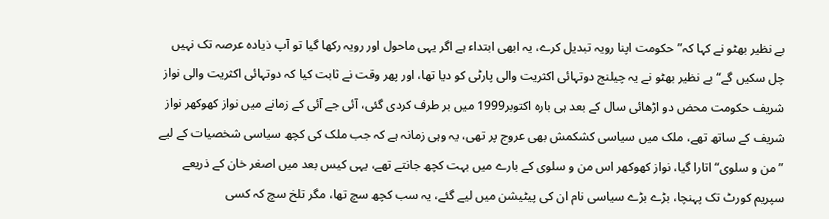بے نظیر بھٹو نے کہا کہ” حکومت اپنا رویہ تبدیل کرے، یہ ابھی ابتداء ہے اگر یہی ماحول اور رویہ رکھا گیا تو آپ ذیادہ عرصہ تک نہیں چل سکیں گے“ بے نظیر بھٹو نے یہ چیلنج دوتہائی اکثریت والی پارٹی کو دیا تھا، اور پھر وقت نے ثابت کیا کہ دوتہائی اکثریت والی نواز شریف حکومت محض دو اڑھائی سال کے بعد ہی بارہ اکتوبر1999 میں بر طرف کردی گئی، آئی جے آئی کے زمانے میں نواز کھوکھر نواز شریف کے ساتھ تھے، ملک میں سیاسی کشکمش بھی عروج پر تھی، یہ وہی زمانہ ہے کہ جب ملک کی کچھ سیاسی شخصیات کے لیے ”من و سلوی“ اتارا گیا، نواز کھوکھر اس من و سلوی کے بارے میں بہت کچھ جانتے تھے، یہی کیس بعد میں اصغر خان کے ذریعے سپریم کورٹ تک پہنچا، بڑے بڑے سیاسی نام ان کی پیٹیشن میں لیے گئے، یہ سب کچھ سچ تھا، مگر تلخ سچ کہ کسی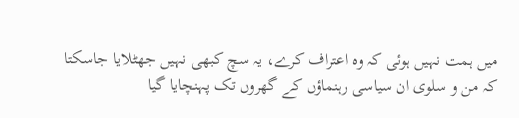میں ہمت نہیں ہوئی کہ وہ اعتراف کرے، یہ سچ کبھی نہیں جھٹلایا جاسکتا کہ من و سلوی ان سیاسی رہنماؤں کے گھروں تک پہنچایا گیا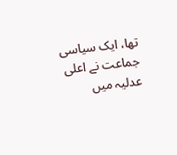تھا، ایک سیاسی جماعت نے اعلی عدلیہ میں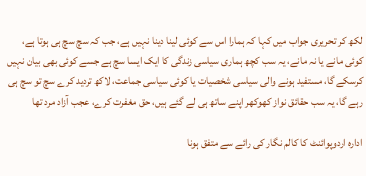لکھ کر تحریری جواب میں کہا کہ ہمارا اس سے کوئی لینا دینا نہیں ہے، جب کہ سچ سچ ہی ہوتا ہے، کوئی مانے یا نہ مانے، یہ سب کچھ ہماری سیاسی زندگی کا ایک ایسا سچ ہے جسے کوئی بھی بیان نہیں کرسکے گا، مستفید ہونے والی سیاسی شخصیات یا کوئی سیاسی جماعت، لاکھ تردید کرے سچ تو سچ ہی رہے گا، یہ سب حقائق نواز کھوکھر اپنے ساتھ ہی لے گئے ہیں، حق مغفرت کرے، عجب آزاد مرد تھا

ادارہ اردوپوائنٹ کا کالم نگار کی رائے سے متفق ہونا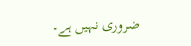ضروری نہیں ہے۔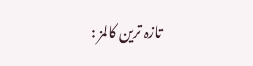تازہ ترین کالمز :